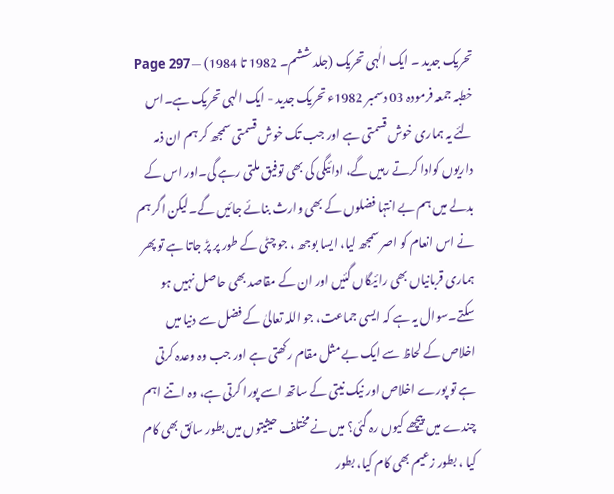تحریک جدید ۔ ایک الٰہی تحریک (جلد ششم۔ 1982 تا 1984) — Page 297
خطبہ جمعہ فرمودہ 03 دسمبر 1982ء تحریک جدید - ایک الہی تحریک ہے۔اس لئے یہ ہماری خوش قسمتی ہے اور جب تک خوش قسمتی سمجھ کر ہم ان ذمہ داریوں کوادا کرتے رہیں گے، ادائیگی کی بھی توفیق ملتی رہے گی۔اور اس کے بدلے میں ہم بے انتہا فضلوں کے بھی وارث بنائے جائیں گے۔لیکن اگر ہم نے اس انعام کو اصر سمجھ لیا، ایسا بوجھ ، جو چٹی کے طور پر پڑ جاتا ہے تو پھر ہماری قربانیاں بھی رائیگاں گئیں اور ان کے مقاصد بھی حاصل نہیں ہو سکتے۔سوال یہ ہے کہ ایسی جماعت، جو اللہ تعالیٰ کے فضل سے دنیا میں اخلاص کے لحاظ سے ایک بے مثل مقام رکھتی ہے اور جب وہ وعدہ کرتی ہے تو پورے اخلاص اور نیک نیتی کے ساتھ اسے پورا کرتی ہے، وہ اتنے اہم چندے میں پیچھے کیوں رہ گئی؟ میں نے مختلف حیثیتوں میں بطور سائق بھی کام کیا ، بطور زعیم بھی کام کیا، بطور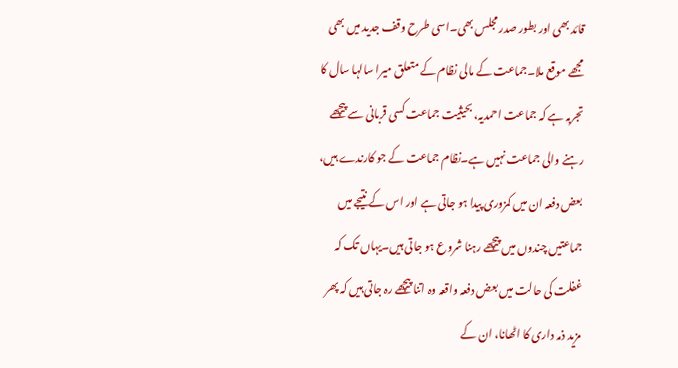قائد بھی اور بطور صدر مجلس بھی۔اسی طرح وقف جدید میں بھی مجھے موقع ملا۔جماعت کے مالی نظام کے متعلق میرا سالہا سال کا تجربہ ہے کہ جماعت احمدیہ، بحیثیت جماعت کسی قربانی سے پیچھے رہنے والی جماعت نہیں ہے۔نظام جماعت کے جو کارندے ہیں، بعض دفعہ ان میں کمزوری پیدا ہو جاتی ہے اور اس کے نتیجے میں جماعتیں چندوں میں پیچھے رہنا شروع ہو جاتی ہیں۔یہاں تک کہ غفلت کی حالت میں بعض دفعہ واقعہ وہ اتنا پیچھے رہ جاتی ہیں کہ پھر مزید ذمہ داری کا اٹھانا، ان کے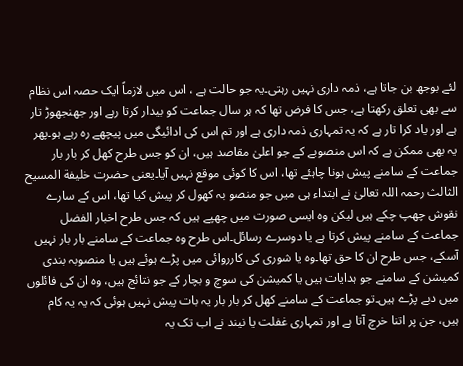لئے بوجھ بن جاتا ہے، ذمہ داری نہیں رہتی۔یہ جو حالت ہے ، اس میں لازماً ایک حصہ اس نظام سے بھی تعلق رکھتا ہے، جس کا فرض تھا کہ ہر سال جماعت کو بیدار کرتا رہے اور جھنجھوڑ تار ہے اور یاد کرا تار ہے کہ یہ تمہاری ذمہ داری ہے اور تم اس کی ادائیگی میں پیچھے رہ رہے ہو۔پھر یہ بھی ممکن ہے کہ اس منصوبے کے جو اعلیٰ مقاصد ہیں، ان کو جس طرح کھل کر بار بار جماعت کے سامنے پیش ہونا چاہئے تھا، اس کا کوئی موقع نہیں آیا۔یعنی حضرت خلیفة المسیح الثالث رحمہ اللہ تعالیٰ نے ابتداء ہی میں جو منصو بہ کھول کر پیش کیا تھا، اس کے سارے نقوش چھپ چکے ہیں لیکن وہ ایسی صورت میں چھپے ہیں کہ جس طرح اخبار الفضل جماعت کے سامنے پیش کرتا ہے یا دوسرے رسائل۔اس طرح وہ جماعت کے سامنے بار بار نہیں آسکے، جس طرح ان کا حق تھا۔وہ یا شوری کی کارروائی میں پڑے ہوئے ہیں یا منصوبہ بندی کمیشن کے سامنے جو ہدایات ہیں یا کمیشن کی سوچ و بچار کے جو نتائج ہیں، وہ ان کی فائلوں میں دبے پڑے ہیں۔تو جماعت کے سامنے کھل کر بار بار یہ بات پیش نہیں ہوئی کہ یہ یہ کام ہیں، جن پر اتنا خرچ آتا ہے اور تمہاری غفلت یا نیند نے اب تک یہ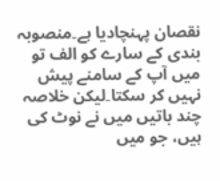نقصان پہنچادیا ہے۔منصوبہ بندی کے سارے کو الف تو میں آپ کے سامنے پیش نہیں کر سکتا۔لیکن خلاصہ چند باتیں میں نے نوٹ کی ہیں، جو میں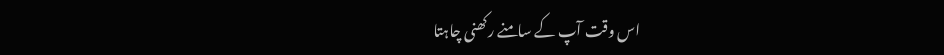اس وقت آپ کے سامنے رکھنی چاہتا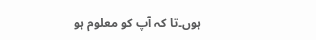ہوں۔تا کہ آپ کو معلوم ہو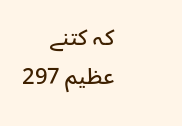کہ کتنے عظیم 297